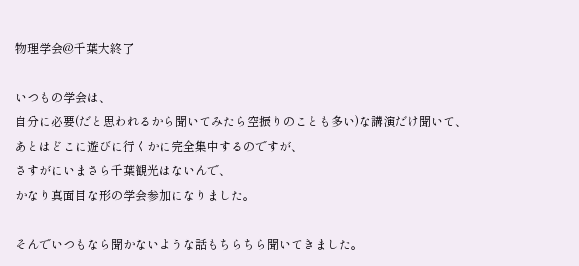物理学会@千葉大終了

いつもの学会は、
自分に必要(だと思われるから聞いてみたら空振りのことも多い)な講演だけ聞いて、
あとはどこに遊びに行くかに完全集中するのですが、
さすがにいまさら千葉観光はないんで、
かなり真面目な形の学会参加になりました。

そんでいつもなら聞かないような話もちらちら聞いてきました。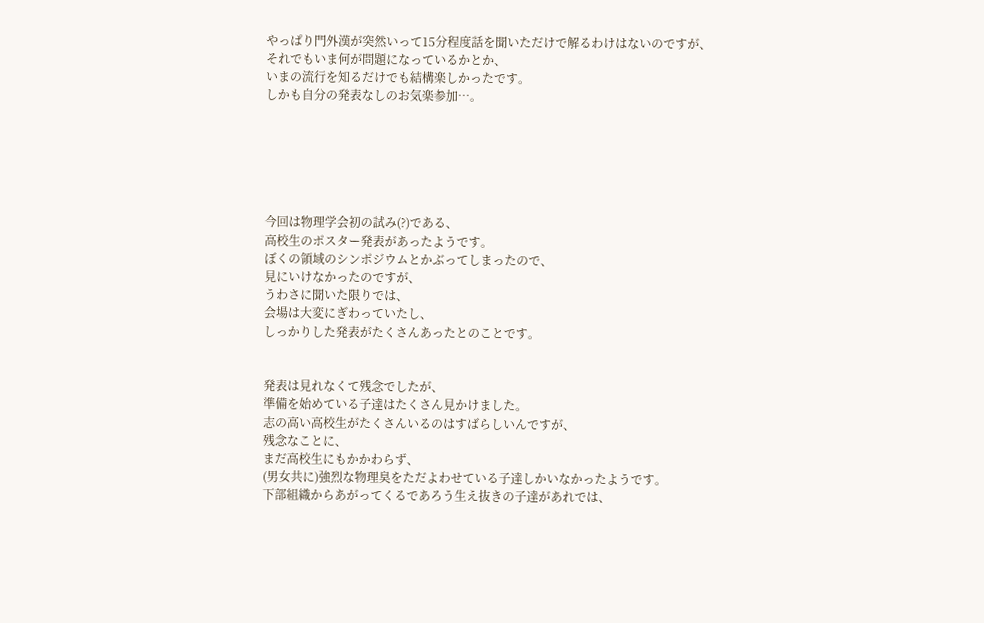やっぱり門外漢が突然いって15分程度話を聞いただけで解るわけはないのですが、
それでもいま何が問題になっているかとか、
いまの流行を知るだけでも結構楽しかったです。
しかも自分の発表なしのお気楽参加…。






今回は物理学会初の試み(?)である、
高校生のポスター発表があったようです。
ぼくの領域のシンポジウムとかぶってしまったので、
見にいけなかったのですが、
うわさに聞いた限りでは、
会場は大変にぎわっていたし、
しっかりした発表がたくさんあったとのことです。


発表は見れなくて残念でしたが、
準備を始めている子達はたくさん見かけました。
志の高い高校生がたくさんいるのはすばらしいんですが、
残念なことに、
まだ高校生にもかかわらず、
(男女共に)強烈な物理臭をただよわせている子達しかいなかったようです。
下部組織からあがってくるであろう生え抜きの子達があれでは、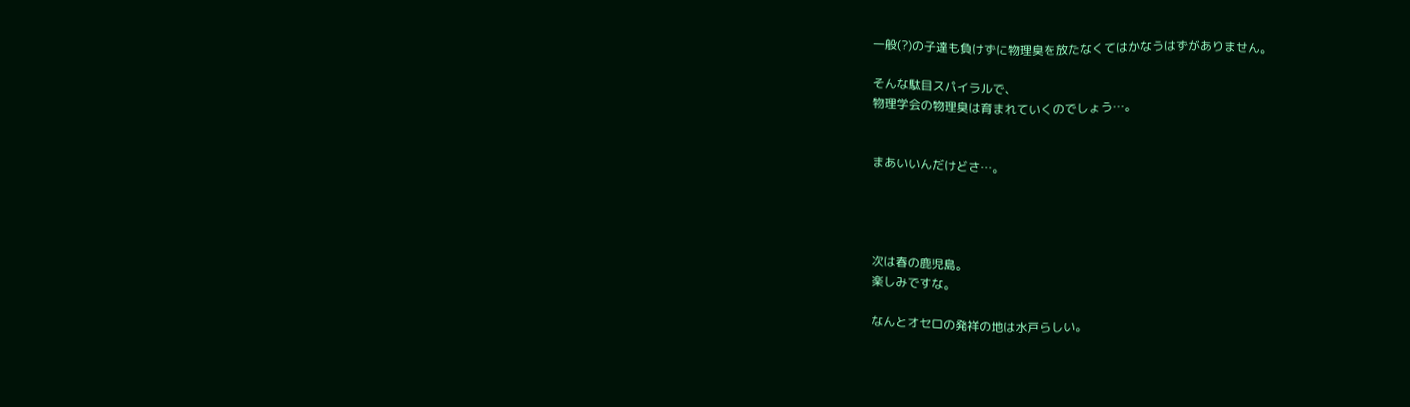一般(?)の子達も負けずに物理臭を放たなくてはかなうはずがありません。

そんな駄目スパイラルで、
物理学会の物理臭は育まれていくのでしょう…。


まあいいんだけどさ…。




次は春の鹿児島。
楽しみですな。

なんとオセロの発祥の地は水戸らしい。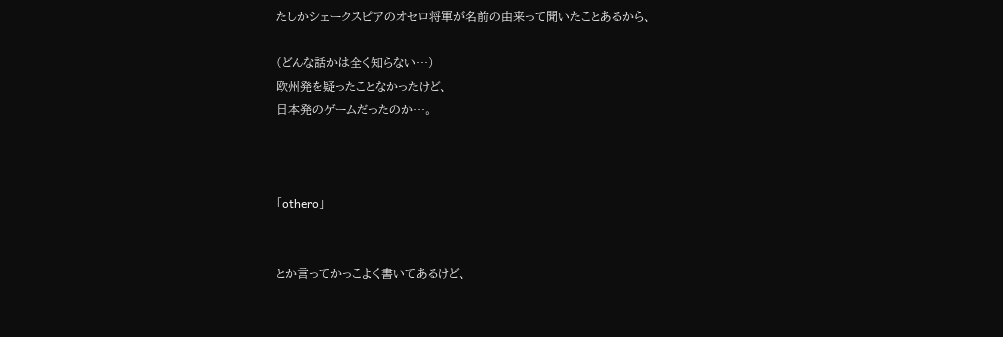たしかシェークスピアのオセロ将軍が名前の由来って聞いたことあるから、

(どんな話かは全く知らない…)
欧州発を疑ったことなかったけど、
日本発のゲームだったのか…。



「othero」


とか言ってかっこよく書いてあるけど、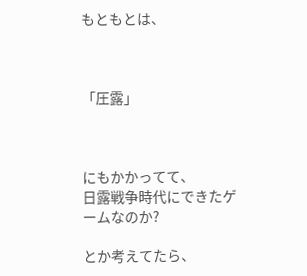もともとは、



「圧露」



にもかかってて、
日露戦争時代にできたゲームなのか?

とか考えてたら、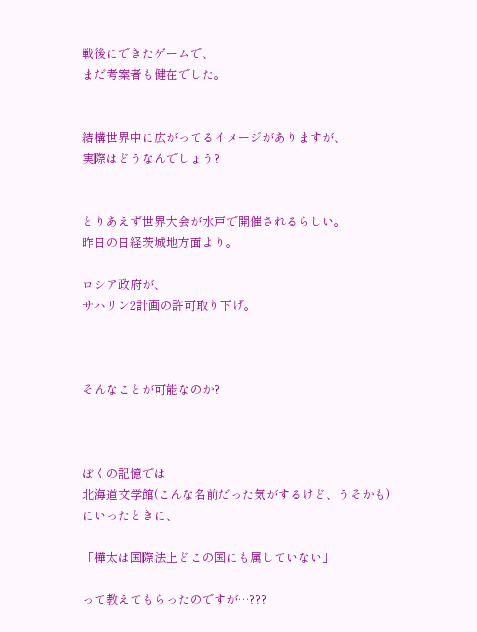戦後にできたゲームで、
まだ考案者も健在でした。


結構世界中に広がってるイメージがありますが、
実際はどうなんでしょう?


とりあえず世界大会が水戸で開催されるらしい。
昨日の日経茨城地方面より。

ロシア政府が、
サハリン2計画の許可取り下げ。



そんなことが可能なのか?



ぼくの記憶では
北海道文学館(こんな名前だった気がするけど、うそかも)にいったときに、

「樺太は国際法上どこの国にも属していない」

って教えてもらったのですが…???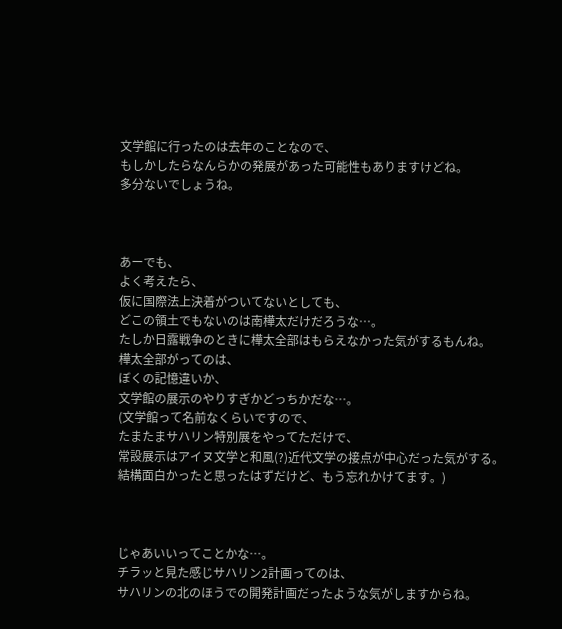文学館に行ったのは去年のことなので、
もしかしたらなんらかの発展があった可能性もありますけどね。
多分ないでしょうね。



あーでも、
よく考えたら、
仮に国際法上決着がついてないとしても、
どこの領土でもないのは南樺太だけだろうな…。
たしか日露戦争のときに樺太全部はもらえなかった気がするもんね。
樺太全部がってのは、
ぼくの記憶違いか、
文学館の展示のやりすぎかどっちかだな…。
(文学館って名前なくらいですので、
たまたまサハリン特別展をやってただけで、
常設展示はアイヌ文学と和風(?)近代文学の接点が中心だった気がする。
結構面白かったと思ったはずだけど、もう忘れかけてます。)



じゃあいいってことかな…。
チラッと見た感じサハリン2計画ってのは、
サハリンの北のほうでの開発計画だったような気がしますからね。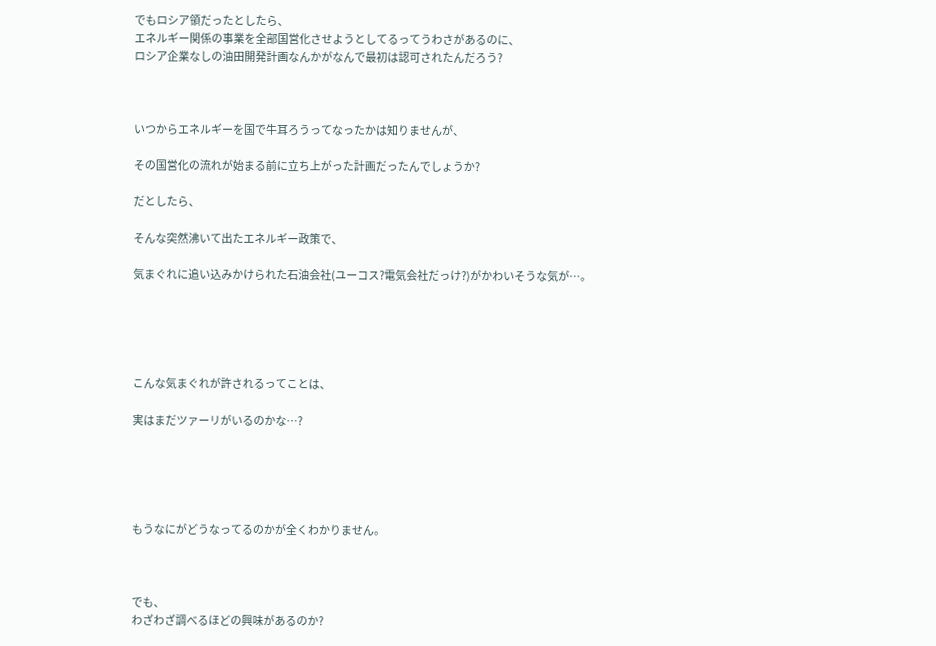でもロシア領だったとしたら、
エネルギー関係の事業を全部国営化させようとしてるってうわさがあるのに、
ロシア企業なしの油田開発計画なんかがなんで最初は認可されたんだろう?



いつからエネルギーを国で牛耳ろうってなったかは知りませんが、

その国営化の流れが始まる前に立ち上がった計画だったんでしょうか?

だとしたら、

そんな突然沸いて出たエネルギー政策で、

気まぐれに追い込みかけられた石油会社(ユーコス?電気会社だっけ?)がかわいそうな気が…。





こんな気まぐれが許されるってことは、

実はまだツァーリがいるのかな…?





もうなにがどうなってるのかが全くわかりません。



でも、
わざわざ調べるほどの興味があるのか?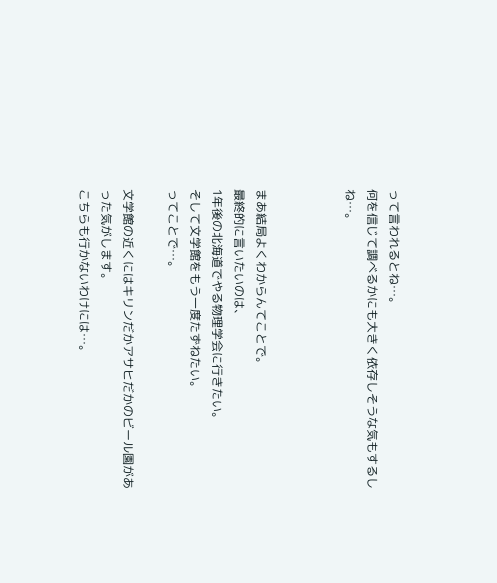って言われるとね…。
何を信じて調べるかにも大きく依存しそうな気もするしね…。



まあ結局よくわからんてことで。
最終的に言いたいのは、
1年後の北海道でやる物理学会に行きたい。
そして文学館をもう一度たずねたい。
ってことで…。

文学館の近くにはキリンだかアサヒだかのビール園があった気がします。
こちらも行かないわけには…。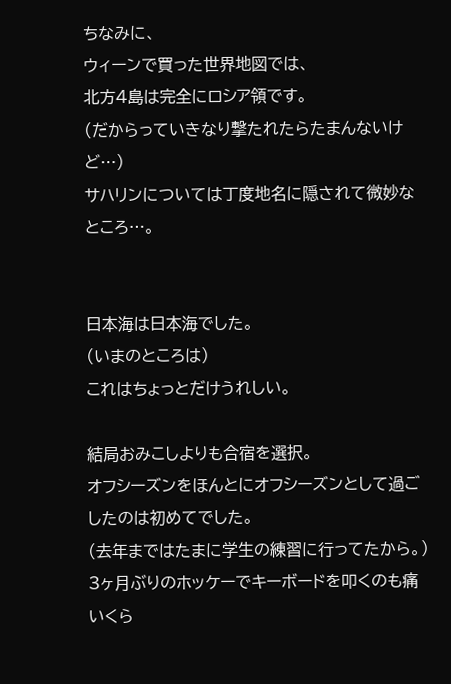ちなみに、
ウィーンで買った世界地図では、
北方4島は完全にロシア領です。
(だからっていきなり撃たれたらたまんないけど…)
サハリンについては丁度地名に隠されて微妙なところ…。


日本海は日本海でした。
(いまのところは)
これはちょっとだけうれしい。

結局おみこしよりも合宿を選択。
オフシーズンをほんとにオフシーズンとして過ごしたのは初めてでした。
(去年まではたまに学生の練習に行ってたから。)
3ヶ月ぶりのホッケーでキーボードを叩くのも痛いくら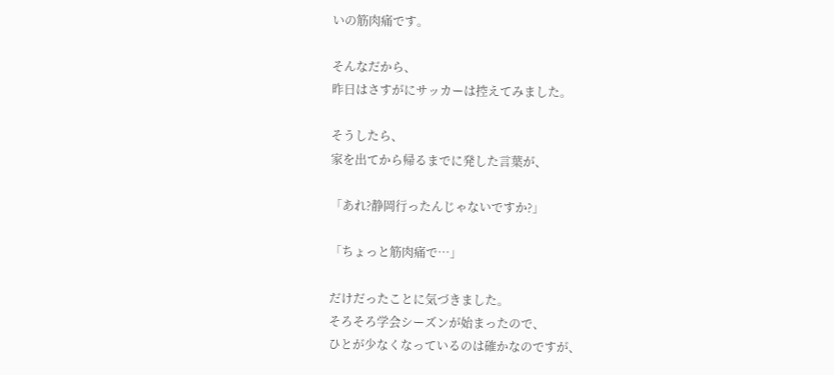いの筋肉痛です。

そんなだから、
昨日はさすがにサッカーは控えてみました。

そうしたら、
家を出てから帰るまでに発した言葉が、

「あれ?静岡行ったんじゃないですか?」

「ちょっと筋肉痛で…」

だけだったことに気づきました。
そろそろ学会シーズンが始まったので、
ひとが少なくなっているのは確かなのですが、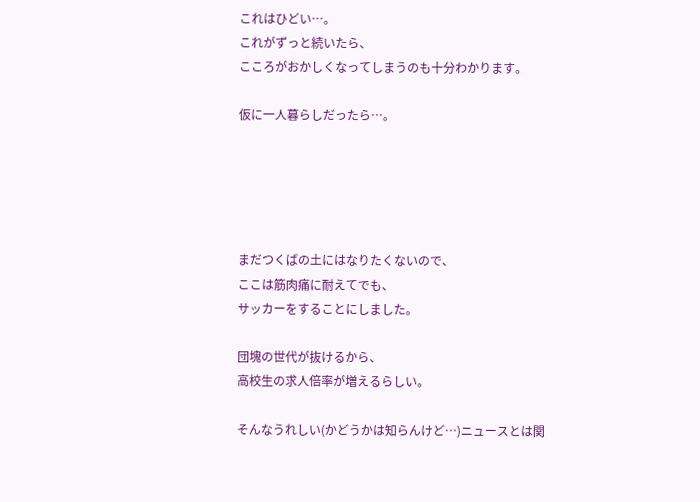これはひどい…。
これがずっと続いたら、
こころがおかしくなってしまうのも十分わかります。

仮に一人暮らしだったら…。





まだつくばの土にはなりたくないので、
ここは筋肉痛に耐えてでも、
サッカーをすることにしました。

団塊の世代が抜けるから、
高校生の求人倍率が増えるらしい。

そんなうれしい(かどうかは知らんけど…)ニュースとは関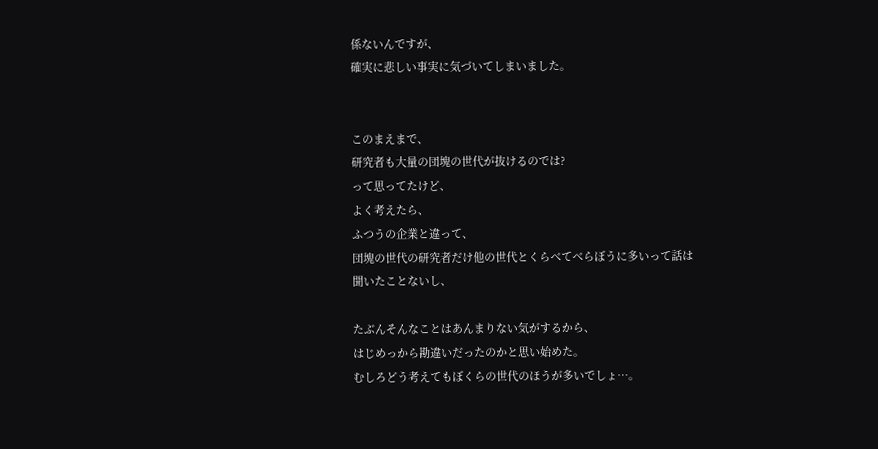係ないんですが、
確実に悲しい事実に気づいてしまいました。


このまえまで、
研究者も大量の団塊の世代が抜けるのでは?
って思ってたけど、
よく考えたら、
ふつうの企業と違って、
団塊の世代の研究者だけ他の世代とくらべてべらぼうに多いって話は聞いたことないし、

たぶんそんなことはあんまりない気がするから、
はじめっから勘違いだったのかと思い始めた。
むしろどう考えてもぼくらの世代のほうが多いでしょ…。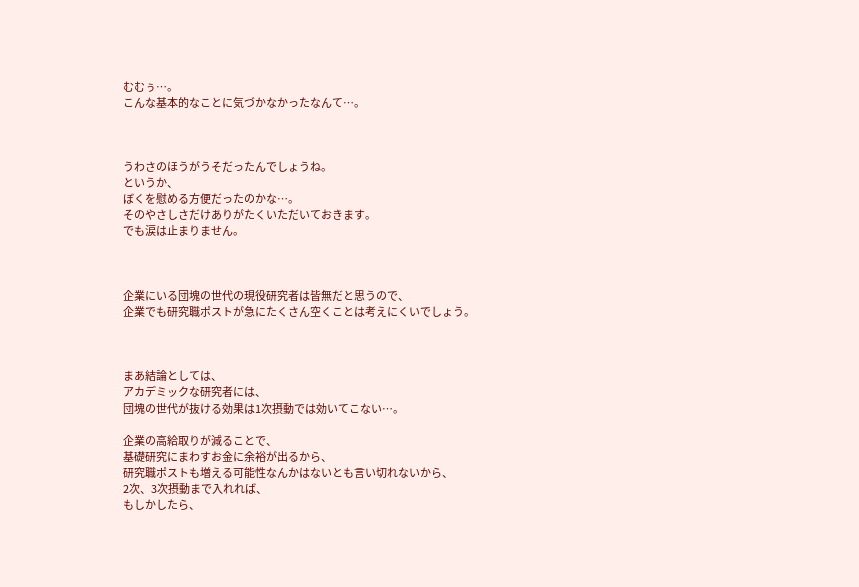むむぅ…。
こんな基本的なことに気づかなかったなんて…。



うわさのほうがうそだったんでしょうね。
というか、
ぼくを慰める方便だったのかな…。
そのやさしさだけありがたくいただいておきます。
でも涙は止まりません。



企業にいる団塊の世代の現役研究者は皆無だと思うので、
企業でも研究職ポストが急にたくさん空くことは考えにくいでしょう。



まあ結論としては、
アカデミックな研究者には、
団塊の世代が抜ける効果は1次摂動では効いてこない…。

企業の高給取りが減ることで、
基礎研究にまわすお金に余裕が出るから、
研究職ポストも増える可能性なんかはないとも言い切れないから、
2次、3次摂動まで入れれば、
もしかしたら、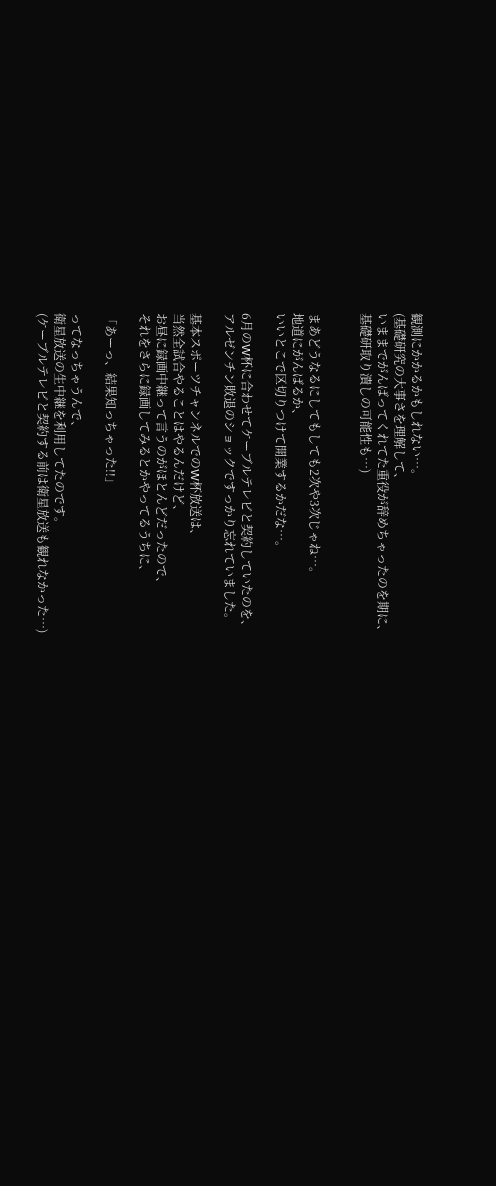観測にかかるかもしれない…。
(基礎研究の大事さを理解して、
いままでがんばってくれてた重役が辞めちゃったのを期に、
基礎研取り潰しの可能性も…)


まあどうなるにしてもしても2次や3次じゃね…。
地道にがんばるか、
いいとこで区切りつけて開業するかだな…。

6月のW杯に合わせてケーブルテレビと契約していたのを、
アルゼンチン敗退のショックですっかり忘れていました。

基本スポーツチャンネルでのW杯放送は、
当然全試合やることはやるんだけど、
お昼に録画中継って言うのがほとんどだったので、
それをさらに録画してみるとかやってるうちに、

「あーっ、結果知っちゃった!!」

ってなっちゃうんで、
衛星放送の生中継を利用してたのです。
(ケーブルテレビと契約する前は衛星放送も観れなかった…)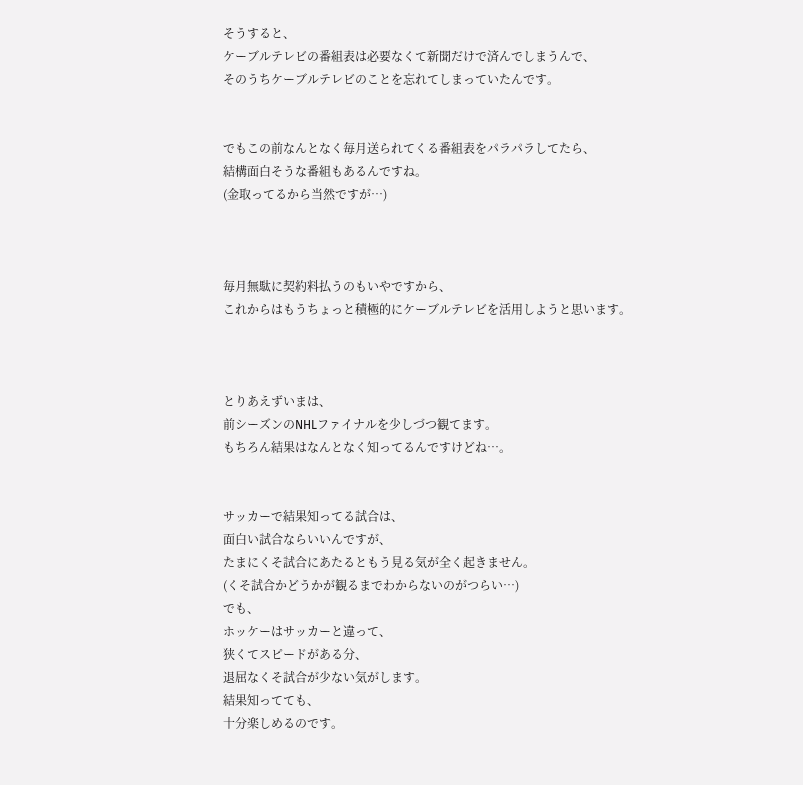そうすると、
ケーブルテレビの番組表は必要なくて新聞だけで済んでしまうんで、
そのうちケーブルテレビのことを忘れてしまっていたんです。


でもこの前なんとなく毎月送られてくる番組表をパラパラしてたら、
結構面白そうな番組もあるんですね。
(金取ってるから当然ですが…)



毎月無駄に契約料払うのもいやですから、
これからはもうちょっと積極的にケーブルテレビを活用しようと思います。



とりあえずいまは、
前シーズンのNHLファイナルを少しづつ観てます。
もちろん結果はなんとなく知ってるんですけどね…。


サッカーで結果知ってる試合は、
面白い試合ならいいんですが、
たまにくそ試合にあたるともう見る気が全く起きません。
(くそ試合かどうかが観るまでわからないのがつらい…)
でも、
ホッケーはサッカーと違って、
狭くてスピードがある分、
退屈なくそ試合が少ない気がします。
結果知ってても、
十分楽しめるのです。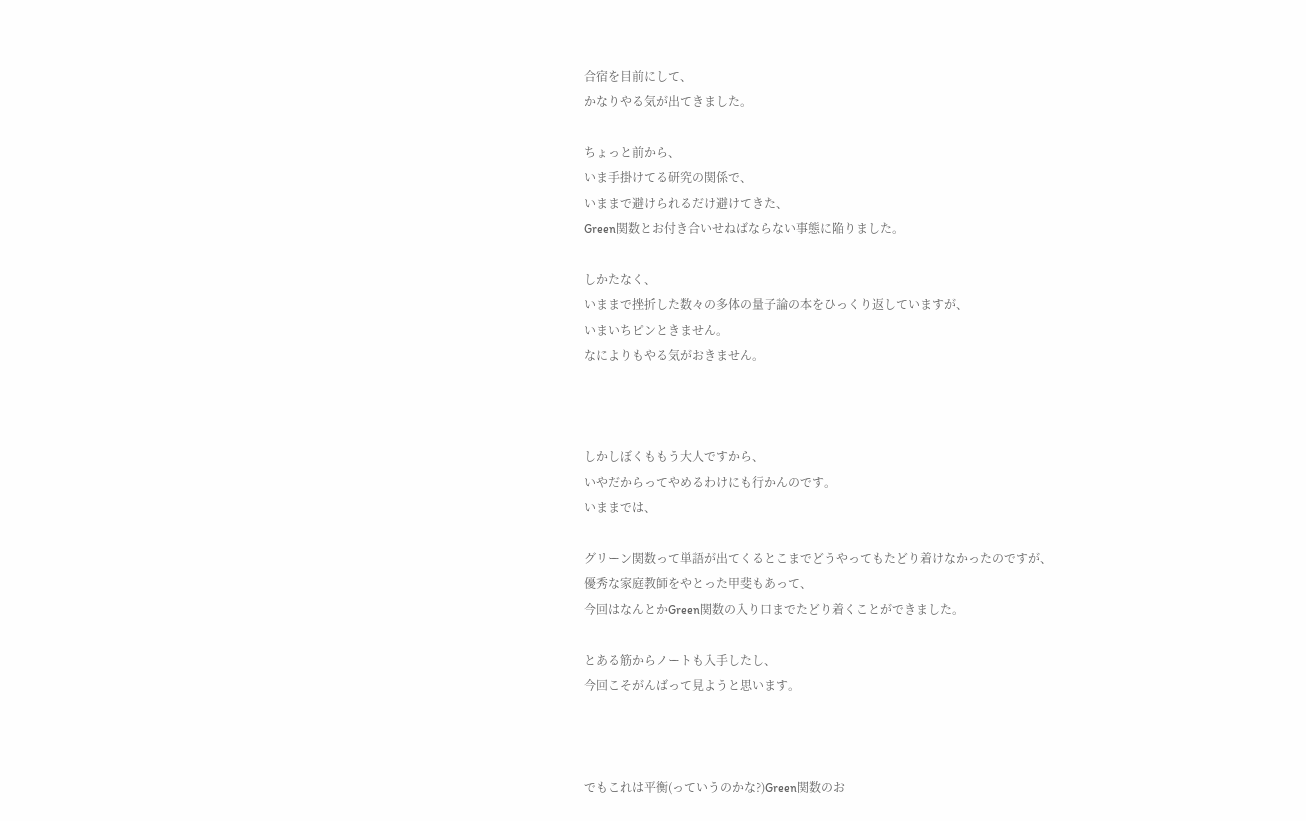合宿を目前にして、
かなりやる気が出てきました。

ちょっと前から、
いま手掛けてる研究の関係で、
いままで避けられるだけ避けてきた、
Green関数とお付き合いせねばならない事態に陥りました。

しかたなく、
いままで挫折した数々の多体の量子論の本をひっくり返していますが、
いまいちピンときません。
なによりもやる気がおきません。



しかしぼくももう大人ですから、
いやだからってやめるわけにも行かんのです。
いままでは、

グリーン関数って単語が出てくるとこまでどうやってもたどり着けなかったのですが、
優秀な家庭教師をやとった甲斐もあって、
今回はなんとかGreen関数の入り口までたどり着くことができました。

とある筋からノートも入手したし、
今回こそがんばって見ようと思います。



でもこれは平衡(っていうのかな?)Green関数のお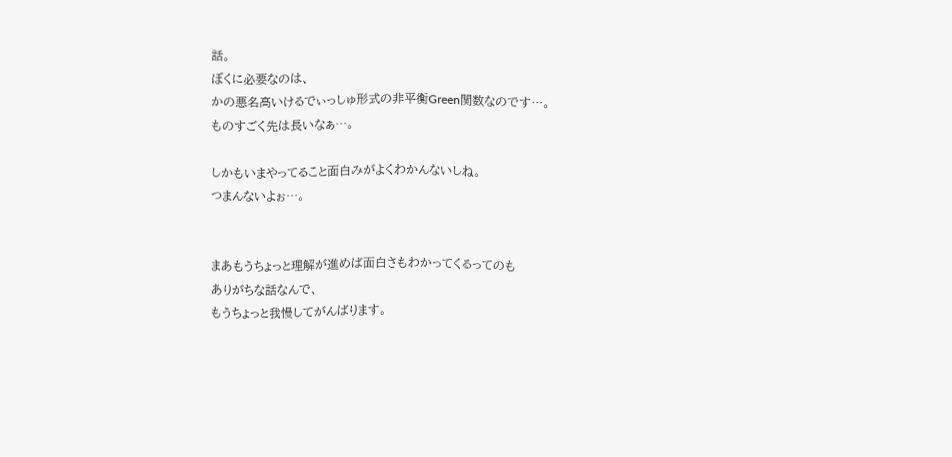話。
ぼくに必要なのは、
かの悪名高いけるでぃっしゅ形式の非平衡Green関数なのです…。
ものすごく先は長いなぁ…。

しかもいまやってること面白みがよくわかんないしね。
つまんないよぉ…。


まあもうちょっと理解が進めば面白さもわかってくるってのも
ありがちな話なんで、
もうちょっと我慢してがんばります。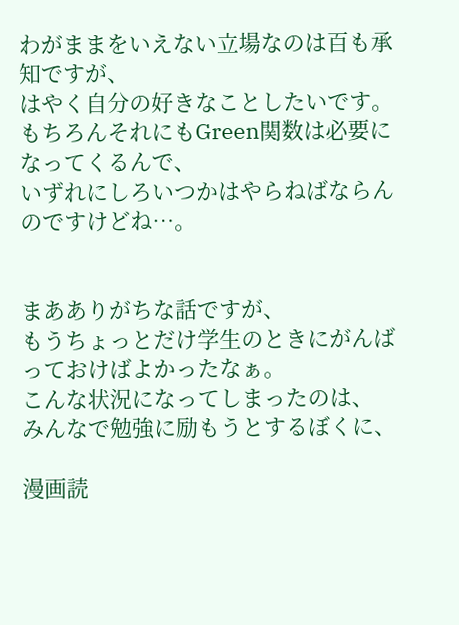わがままをいえない立場なのは百も承知ですが、
はやく自分の好きなことしたいです。
もちろんそれにもGreen関数は必要になってくるんで、
いずれにしろいつかはやらねばならんのですけどね…。


まあありがちな話ですが、
もうちょっとだけ学生のときにがんばっておけばよかったなぁ。
こんな状況になってしまったのは、
みんなで勉強に励もうとするぼくに、

漫画読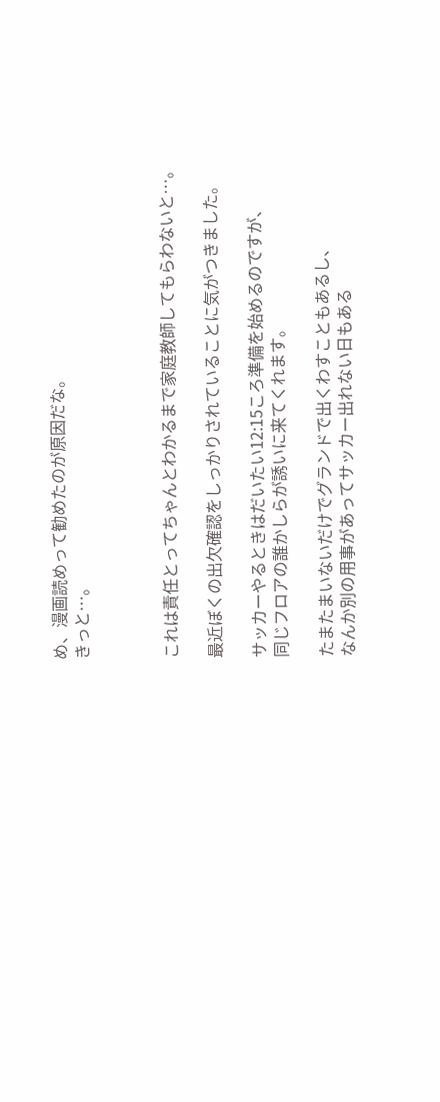め、漫画読めって勧めたのが原因だな。
きっと…。



これは責任とってちゃんとわかるまで家庭教師してもらわないと…。

最近ぼくの出欠確認をしっかりされていることに気がつきました。

サッカーやるときはだいたい12:15ころ準備を始めるのですが、
同じフロアの誰かしらが誘いに来てくれます。

たまたまいないだけでグランドで出くわすこともあるし、
なんか別の用事があってサッカー出れない日もある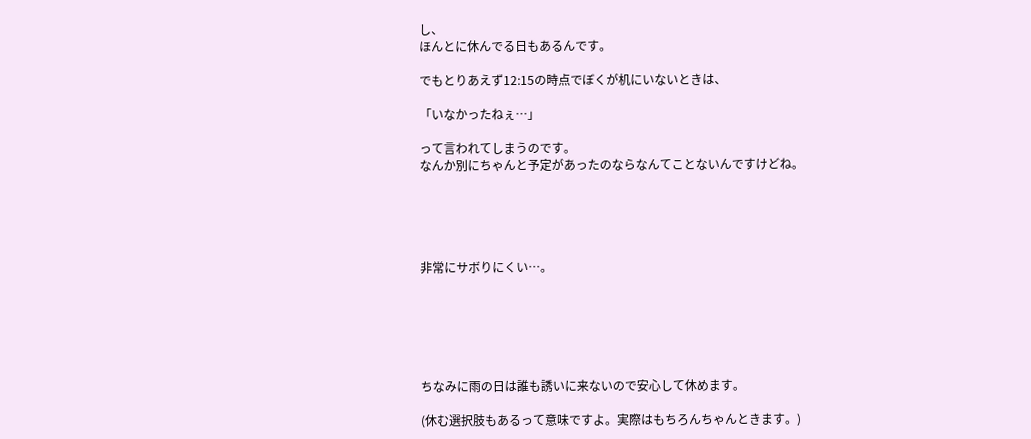し、
ほんとに休んでる日もあるんです。

でもとりあえず12:15の時点でぼくが机にいないときは、

「いなかったねぇ…」

って言われてしまうのです。
なんか別にちゃんと予定があったのならなんてことないんですけどね。





非常にサボりにくい…。






ちなみに雨の日は誰も誘いに来ないので安心して休めます。

(休む選択肢もあるって意味ですよ。実際はもちろんちゃんときます。)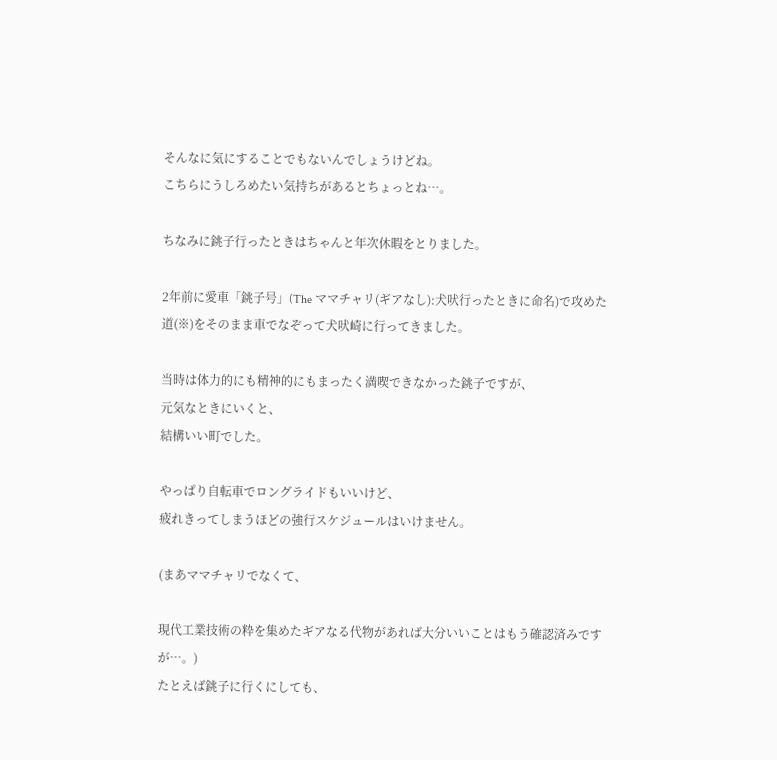そんなに気にすることでもないんでしょうけどね。
こちらにうしろめたい気持ちがあるとちょっとね…。

ちなみに銚子行ったときはちゃんと年次休暇をとりました。

2年前に愛車「銚子号」(The ママチャリ(ギアなし):犬吠行ったときに命名)で攻めた道(※)をそのまま車でなぞって犬吠崎に行ってきました。

当時は体力的にも精神的にもまったく満喫できなかった銚子ですが、
元気なときにいくと、
結構いい町でした。

やっぱり自転車でロングライドもいいけど、
疲れきってしまうほどの強行スケジュールはいけません。

(まあママチャリでなくて、

現代工業技術の粋を集めたギアなる代物があれば大分いいことはもう確認済みですが…。)
たとえば銚子に行くにしても、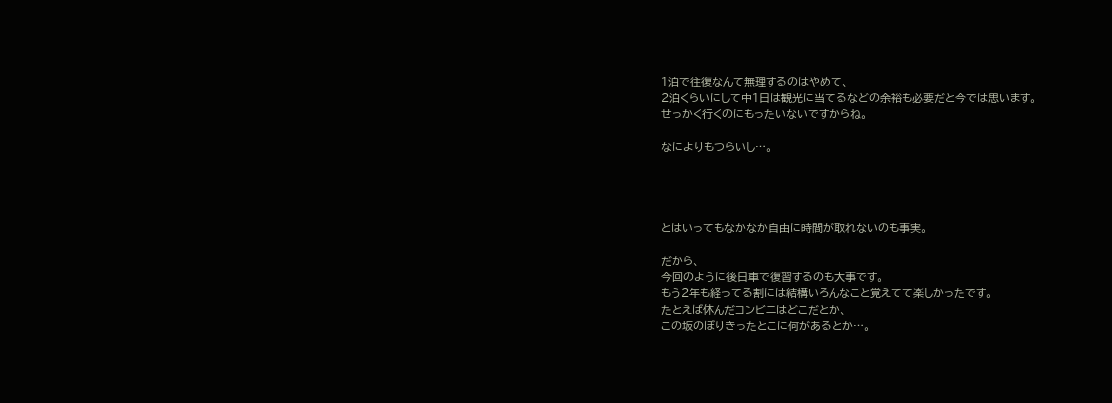1泊で往復なんて無理するのはやめて、
2泊くらいにして中1日は観光に当てるなどの余裕も必要だと今では思います。
せっかく行くのにもったいないですからね。

なによりもつらいし…。




とはいってもなかなか自由に時間が取れないのも事実。

だから、
今回のように後日車で復習するのも大事です。
もう2年も経ってる割には結構いろんなこと覚えてて楽しかったです。
たとえば休んだコンビニはどこだとか、
この坂のぼりきったとこに何があるとか…。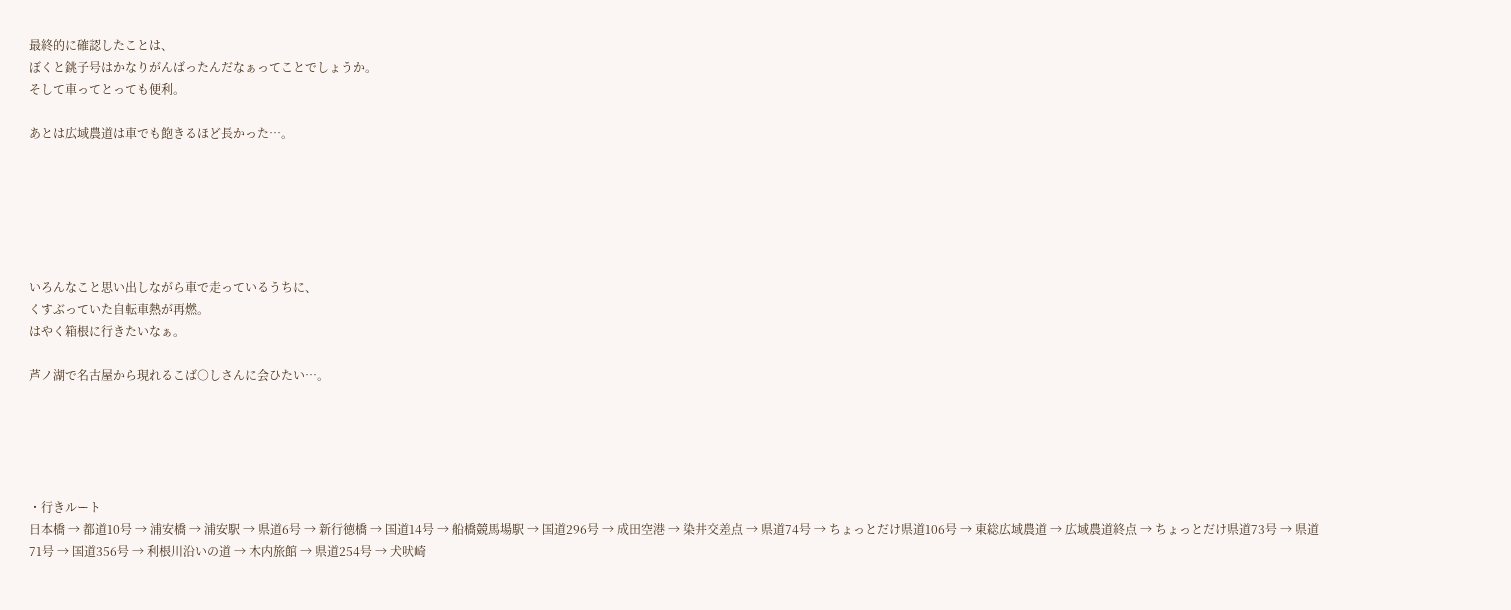最終的に確認したことは、
ぼくと銚子号はかなりがんばったんだなぁってことでしょうか。
そして車ってとっても便利。

あとは広域農道は車でも飽きるほど長かった…。






いろんなこと思い出しながら車で走っているうちに、
くすぶっていた自転車熱が再燃。
はやく箱根に行きたいなぁ。

芦ノ湖で名古屋から現れるこば○しさんに会ひたい…。





・行きルート
日本橋 → 都道10号 → 浦安橋 → 浦安駅 → 県道6号 → 新行徳橋 → 国道14号 → 船橋競馬場駅 → 国道296号 → 成田空港 → 染井交差点 → 県道74号 → ちょっとだけ県道106号 → 東総広域農道 → 広域農道終点 → ちょっとだけ県道73号 → 県道71号 → 国道356号 → 利根川沿いの道 → 木内旅館 → 県道254号 → 犬吠崎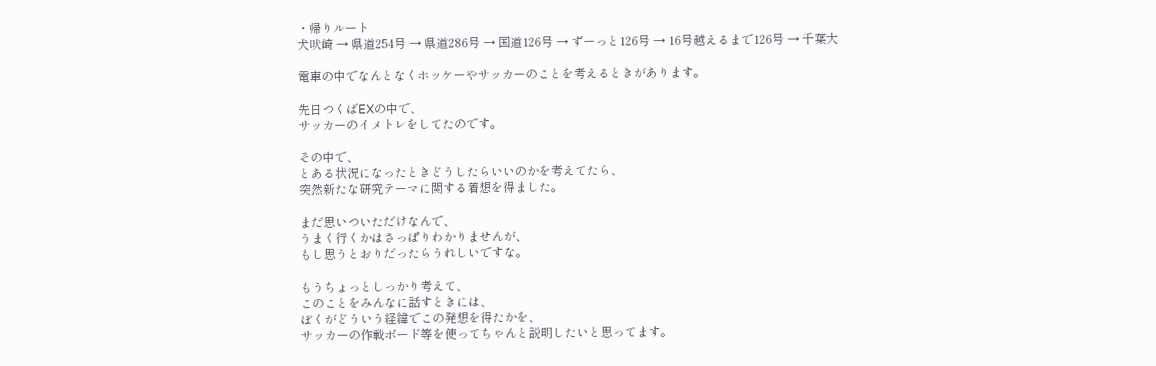・帰りルート
犬吠崎 → 県道254号 → 県道286号 → 国道126号 → ずーっと126号 → 16号越えるまで126号 → 千葉大

電車の中でなんとなくホッケーやサッカーのことを考えるときがあります。

先日つくばEXの中で、
サッカーのイメトレをしてたのです。

その中で、
とある状況になったときどうしたらいいのかを考えてたら、
突然新たな研究テーマに関する着想を得ました。

まだ思いついただけなんで、
うまく行くかはさっぱりわかりませんが、
もし思うとおりだったらうれしいですな。

もうちょっとしっかり考えて、
このことをみんなに話すときには、
ぼくがどういう経緯でこの発想を得たかを、
サッカーの作戦ボード等を使ってちゃんと説明したいと思ってます。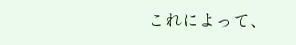これによって、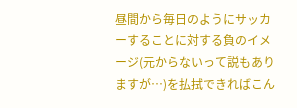昼間から毎日のようにサッカーすることに対する負のイメージ(元からないって説もありますが…)を払拭できればこん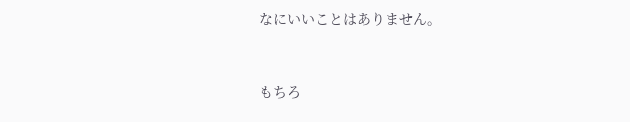なにいいことはありません。


もちろ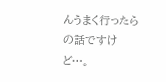んうまく行ったらの話ですけど…。